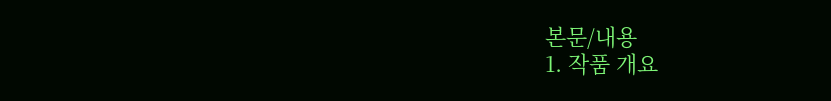본문/내용
1. 작품 개요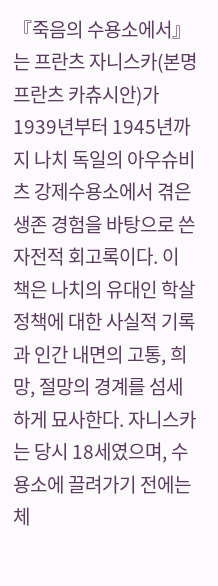『죽음의 수용소에서』는 프란츠 자니스카(본명 프란츠 카츄시안)가 1939년부터 1945년까지 나치 독일의 아우슈비츠 강제수용소에서 겪은 생존 경험을 바탕으로 쓴 자전적 회고록이다. 이 책은 나치의 유대인 학살 정책에 대한 사실적 기록과 인간 내면의 고통, 희망, 절망의 경계를 섬세하게 묘사한다. 자니스카는 당시 18세였으며, 수용소에 끌려가기 전에는 체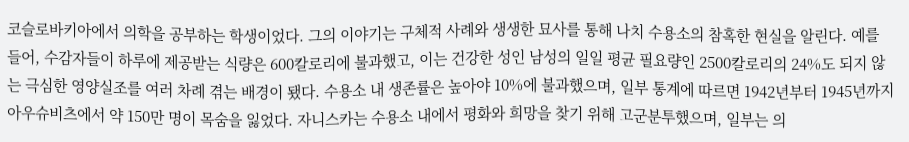코슬로바키아에서 의학을 공부하는 학생이었다. 그의 이야기는 구체적 사례와 생생한 묘사를 통해 나치 수용소의 참혹한 현실을 알린다. 예를 들어, 수감자들이 하루에 제공받는 식량은 600칼로리에 불과했고, 이는 건강한 성인 남성의 일일 평균 필요량인 2500칼로리의 24%도 되지 않는 극심한 영양실조를 여러 차례 겪는 배경이 됐다. 수용소 내 생존률은 높아야 10%에 불과했으며, 일부 통계에 따르면 1942년부터 1945년까지 아우슈비츠에서 약 150만 명이 목숨을 잃었다. 자니스카는 수용소 내에서 평화와 희망을 찾기 위해 고군분투했으며, 일부는 의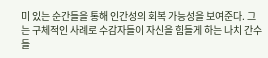미 있는 순간들을 통해 인간성의 회복 가능성을 보여준다. 그는 구체적인 사례로 수감자들이 자신을 힘들게 하는 나치 간수들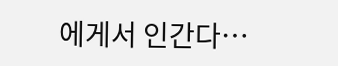에게서 인간다…